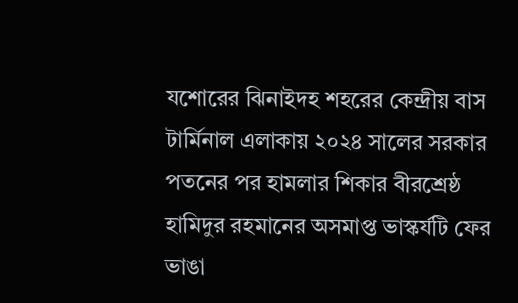যশোরের ঝিনাইদহ শহরের কেন্দ্রীয় বাস টার্মিনাল এলাকায় ২০২৪ সালের সরকার পতনের পর হামলার শিকার বীরশ্রেষ্ঠ হামিদুর রহমানের অসমাপ্ত ভাস্কর্যটি ফের ভাঙা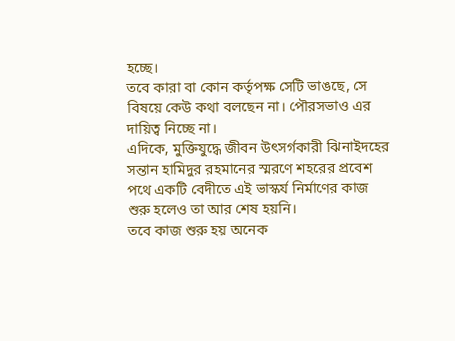হচ্ছে।
তবে কারা বা কোন কর্তৃপক্ষ সেটি ভাঙছে, সে বিষয়ে কেউ কথা বলছেন না। পৌরসভাও এর দায়িত্ব নিচ্ছে না।
এদিকে, মুক্তিযুদ্ধে জীবন উৎসর্গকারী ঝিনাইদহের সন্তান হামিদুর রহমানের স্মরণে শহরের প্রবেশ পথে একটি বেদীতে এই ভাস্কর্য নির্মাণের কাজ শুরু হলেও তা আর শেষ হয়নি।
তবে কাজ শুরু হয় অনেক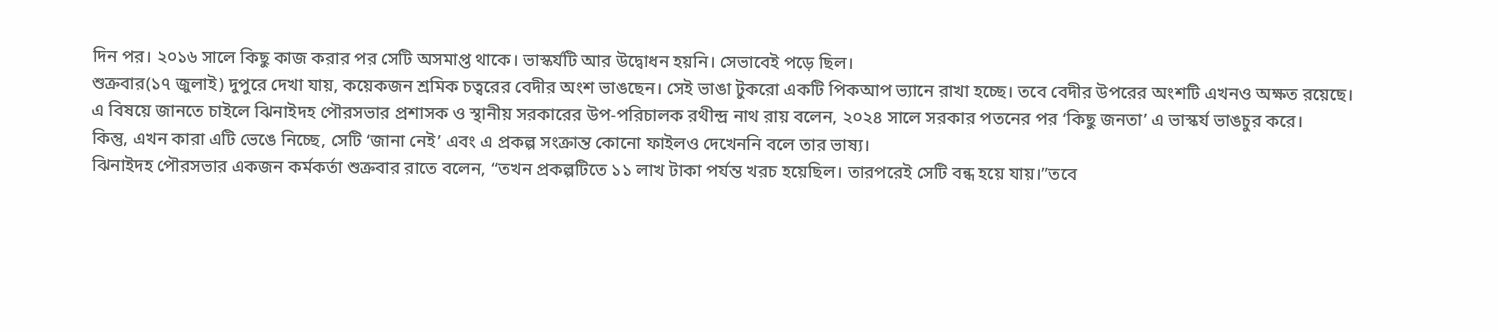দিন পর। ২০১৬ সালে কিছু কাজ করার পর সেটি অসমাপ্ত থাকে। ভাস্কর্যটি আর উদ্বোধন হয়নি। সেভাবেই পড়ে ছিল।
শুক্রবার(১৭ জুলাই) দুপুরে দেখা যায়, কয়েকজন শ্রমিক চত্বরের বেদীর অংশ ভাঙছেন। সেই ভাঙা টুকরো একটি পিকআপ ভ্যানে রাখা হচ্ছে। তবে বেদীর উপরের অংশটি এখনও অক্ষত রয়েছে।
এ বিষয়ে জানতে চাইলে ঝিনাইদহ পৌরসভার প্রশাসক ও স্থানীয় সরকারের উপ-পরিচালক রথীন্দ্র নাথ রায় বলেন, ২০২৪ সালে সরকার পতনের পর ‘কিছু জনতা’ এ ভাস্কর্য ভাঙচুর করে।
কিন্তু, এখন কারা এটি ভেঙে নিচ্ছে, সেটি ‘জানা নেই’ এবং এ প্রকল্প সংক্রান্ত কোনো ফাইলও দেখেননি বলে তার ভাষ্য।
ঝিনাইদহ পৌরসভার একজন কর্মকর্তা শুক্রবার রাতে বলেন, “তখন প্রকল্পটিতে ১১ লাখ টাকা পর্যন্ত খরচ হয়েছিল। তারপরেই সেটি বন্ধ হয়ে যায়।”তবে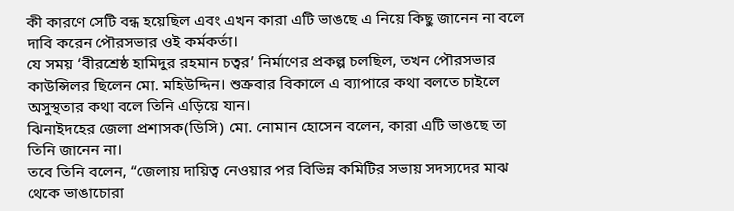কী কারণে সেটি বন্ধ হয়েছিল এবং এখন কারা এটি ভাঙছে এ নিয়ে কিছু জানেন না বলে দাবি করেন পৌরসভার ওই কর্মকর্তা।
যে সময় ‘বীরশ্রেষ্ঠ হামিদুর রহমান চত্বর’ নির্মাণের প্রকল্প চলছিল, তখন পৌরসভার কাউন্সিলর ছিলেন মো. মহিউদ্দিন। শুক্রবার বিকালে এ ব্যাপারে কথা বলতে চাইলে অসুস্থতার কথা বলে তিনি এড়িয়ে যান।
ঝিনাইদহের জেলা প্রশাসক(ডিসি) মো. নোমান হোসেন বলেন, কারা এটি ভাঙছে তা তিনি জানেন না।
তবে তিনি বলেন, “জেলায় দায়িত্ব নেওয়ার পর বিভিন্ন কমিটির সভায় সদস্যদের মাঝ থেকে ভাঙাচোরা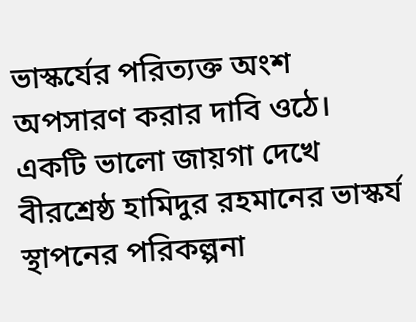ভাস্কর্যের পরিত্যক্ত অংশ অপসারণ করার দাবি ওঠে। একটি ভালো জায়গা দেখে বীরশ্রেষ্ঠ হামিদুর রহমানের ভাস্কর্য স্থাপনের পরিকল্পনা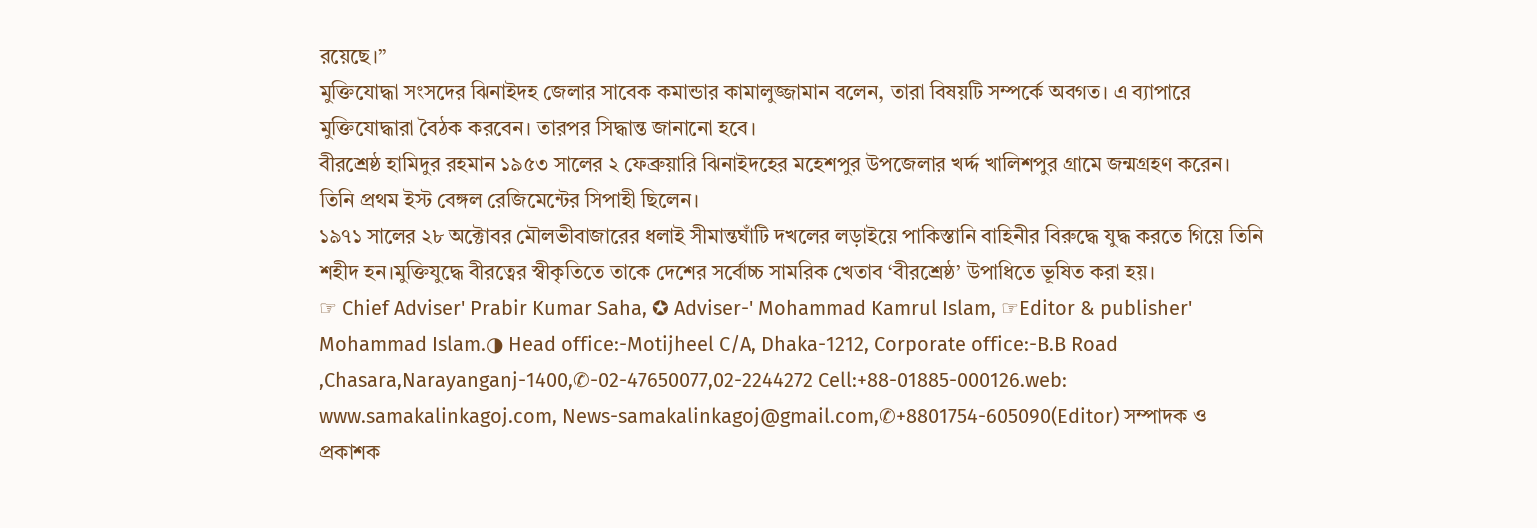রয়েছে।”
মুক্তিযোদ্ধা সংসদের ঝিনাইদহ জেলার সাবেক কমান্ডার কামালুজ্জামান বলেন, তারা বিষয়টি সম্পর্কে অবগত। এ ব্যাপারে মুক্তিযোদ্ধারা বৈঠক করবেন। তারপর সিদ্ধান্ত জানানো হবে।
বীরশ্রেষ্ঠ হামিদুর রহমান ১৯৫৩ সালের ২ ফেব্রুয়ারি ঝিনাইদহের মহেশপুর উপজেলার খর্দ্দ খালিশপুর গ্রামে জন্মগ্রহণ করেন। তিনি প্রথম ইস্ট বেঙ্গল রেজিমেন্টের সিপাহী ছিলেন।
১৯৭১ সালের ২৮ অক্টোবর মৌলভীবাজারের ধলাই সীমান্তঘাঁটি দখলের লড়াইয়ে পাকিস্তানি বাহিনীর বিরুদ্ধে যুদ্ধ করতে গিয়ে তিনি শহীদ হন।মুক্তিযুদ্ধে বীরত্বের স্বীকৃতিতে তাকে দেশের সর্বোচ্চ সামরিক খেতাব ‘বীরশ্রেষ্ঠ’ উপাধিতে ভূষিত করা হয়।
☞ Chief Adviser' Prabir Kumar Saha, ✪ Adviser-' Mohammad Kamrul Islam, ☞Editor & publisher' Mohammad Islam.◑ Head office:-Motijheel C/A, Dhaka-1212, Corporate office:-B.B Road ,Chasara,Narayanganj-1400,✆-02-47650077,02-2244272 Cell:+88-01885-000126.web: www.samakalinkagoj.com, News-samakalinkagoj@gmail.com,✆+8801754-605090(Editor) সম্পাদক ও প্রকাশক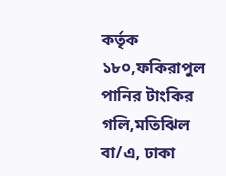কর্তৃক ১৮০,ফকিরাপুল পানির টাংকির গলি,মতিঝিল বা/এ, ঢাকা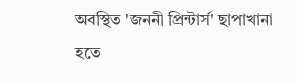অবস্থিত 'জননী প্রিন্টার্স' ছাপাখানা হতে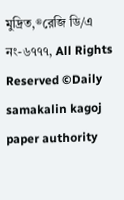মুদ্রিত,®রেজি ডি/এ নং-৬৭৭৭, All Rights Reserved ©Daily samakalin kagoj paper authority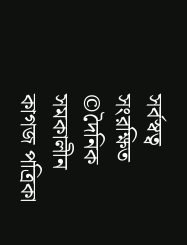সর্বস্বত্ব সংরক্ষিত ©দৈনিক সমকালীন কাগজ পত্রিকা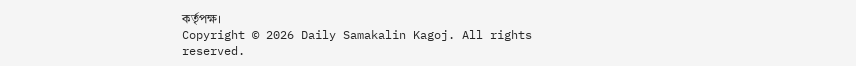কর্তৃপক্ষ।
Copyright © 2026 Daily Samakalin Kagoj. All rights reserved.